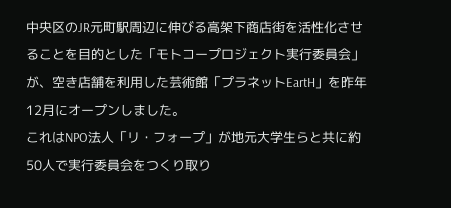中央区のJR元町駅周辺に伸びる高架下商店街を活性化させることを目的とした「モトコープロジェクト実行委員会」が、空き店舗を利用した芸術館「プラネットEartH」を昨年12月にオープンしました。
これはNPO法人「リ・フォープ」が地元大学生らと共に約50人で実行委員会をつくり取り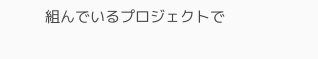組んでいるプロジェクトで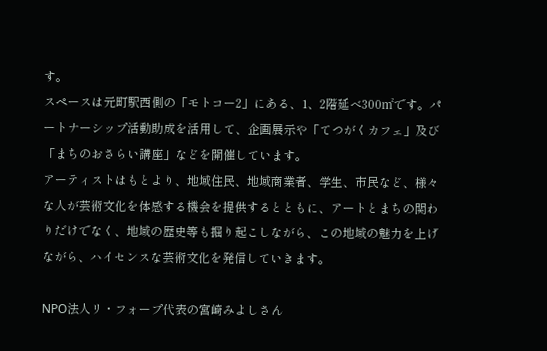す。
スペースは元町駅西側の「モトコー2」にある、1、2階延べ300㎡です。パートナーシップ活動助成を活用して、企画展示や「てつがくカフェ」及び「まちのおさらい講座」などを開催しています。
アーティストはもとより、地域住民、地域商業者、学生、市民など、様々な人が芸術文化を体感する機会を提供するとともに、アートとまちの関わりだけでなく、地域の歴史等も掘り起こしながら、この地域の魅力を上げながら、ハイセンスな芸術文化を発信していきます。

NPO法人リ・フォープ代表の宮崎みよしさん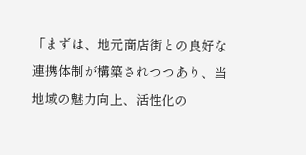「まずは、地元商店街との良好な連携体制が構築されつつあり、当地域の魅力向上、活性化の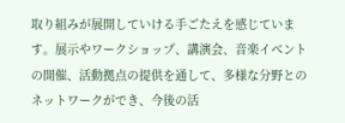取り組みが展開していける手ごたえを感じています。展示やワークショップ、講演会、音楽イベントの開催、活動拠点の提供を通して、多様な分野とのネットワークができ、今後の活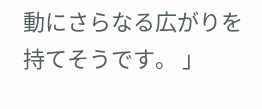動にさらなる広がりを持てそうです。 」